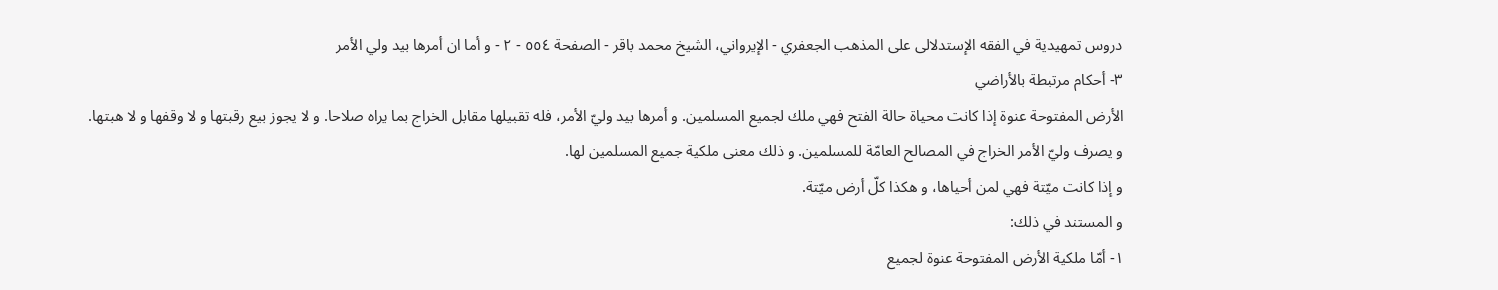دروس تمهيدية في الفقه الإستدلالى على المذهب الجعفري - الإيرواني، الشيخ محمد باقر - الصفحة ٥٥٤ - ٢ - و أما ان أمرها بيد ولي الأمر
٣- أحكام مرتبطة بالأراضي
الأرض المفتوحة عنوة إذا كانت محياة حالة الفتح فهي ملك لجميع المسلمين. و أمرها بيد وليّ الأمر، فله تقبيلها مقابل الخراج بما يراه صلاحا. و لا يجوز بيع رقبتها و لا وقفها و لا هبتها.
و يصرف وليّ الأمر الخراج في المصالح العامّة للمسلمين. و ذلك معنى ملكية جميع المسلمين لها.
و إذا كانت ميّتة فهي لمن أحياها، و هكذا كلّ أرض ميّتة.
و المستند في ذلك:
١- أمّا ملكية الأرض المفتوحة عنوة لجميع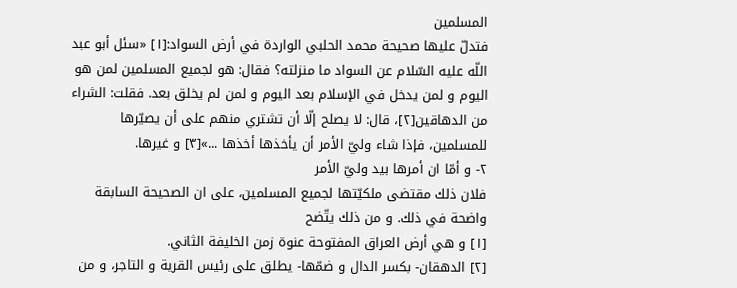المسلمين
فتدلّ عليها صحيحة محمد الحلبي الواردة في أرض السواد:[١] «سئل أبو عبد اللّه عليه السّلام عن السواد ما منزلته؟ فقال: هو لجميع المسلمين لمن هو اليوم و لمن يدخل في الإسلام بعد اليوم و لمن لم يخلق بعد. فقلت: الشراء من الدهاقين[٢]، قال: لا يصلح إلّا أن تشتري منهم على أن يصيّرها للمسلمين، فإذا شاء وليّ الأمر أن يأخذها أخذها ...»[٣] و غيرها.
٢- و أمّا ان أمرها بيد وليّ الأمر
فلان ذلك مقتضى ملكيّتها لجميع المسلمين، على ان الصحيحة السابقة واضحة في ذلك. و من ذلك يتّضح
[١] و هي أرض العراق المفتوحة عنوة زمن الخليفة الثاني.
[٢] الدهقان- بكسر الدال و ضمّها- يطلق على رئيس القرية و التاجر، و من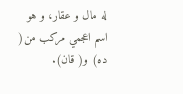له مال و عقار، و هو اسم اعجمي مركب من( ده) و( قان).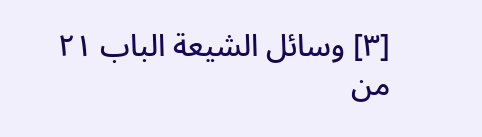[٣] وسائل الشيعة الباب ٢١ من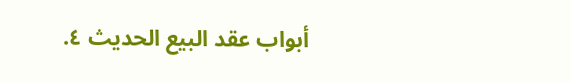أبواب عقد البيع الحديث ٤.